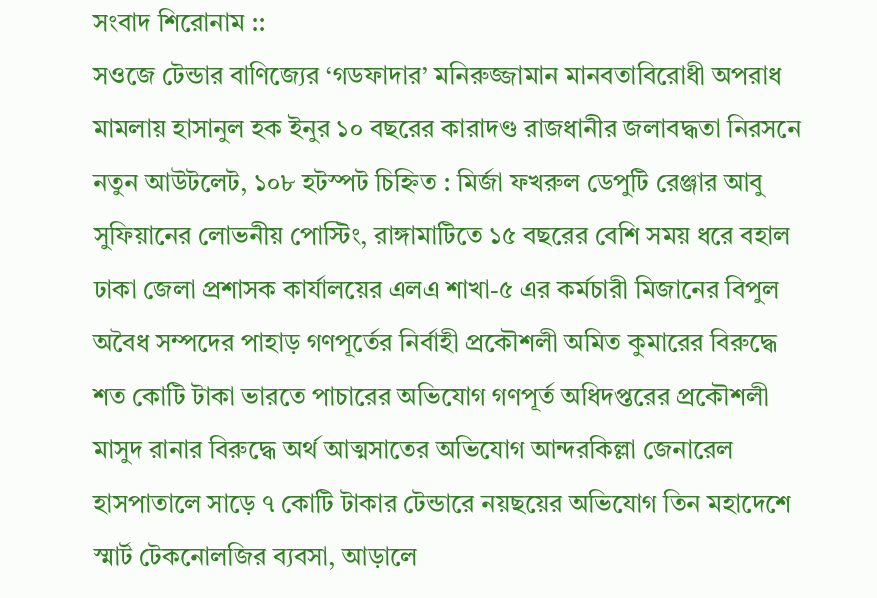সংবাদ শিরোনাম ::
সওজে টেন্ডার বাণিজ্যের ‘গডফাদার’ মনিরুজ্জামান মানবতাবিরোধী অপরাধ মামলায় হাসানুল হক ইনুর ১০ বছরের কারাদণ্ড রাজধানীর জলাবদ্ধতা নিরসনে নতুন আউটলেট, ১০৮ হটস্পট চিহ্নিত : মির্জা ফখরুল ডেপুটি রেঞ্জার আবু সুফিয়ানের লোভনীয় পোস্টিং, রাঙ্গামাটিতে ১৫ বছরের বেশি সময় ধরে বহাল ঢাকা জেলা প্রশাসক কার্যালয়ের এলএ শাখা-৫ এর কর্মচারী মিজানের বিপুল অবৈধ সম্পদের পাহাড় গণপূর্তের নির্বাহী প্রকৌশলী অমিত কুমারের বিরুদ্ধে শত কোটি টাকা ভারতে পাচারের অভিযোগ গণপূর্ত অধিদপ্তরের প্রকৌশলী মাসুদ রানার বিরুদ্ধে অর্থ আত্মসাতের অভিযোগ আন্দরকিল্লা জেনারেল হাসপাতালে সাড়ে ৭ কোটি টাকার টেন্ডারে নয়ছয়ের অভিযোগ তিন মহাদেশে স্মার্ট টেকনোলজির ব্যবসা, আড়ালে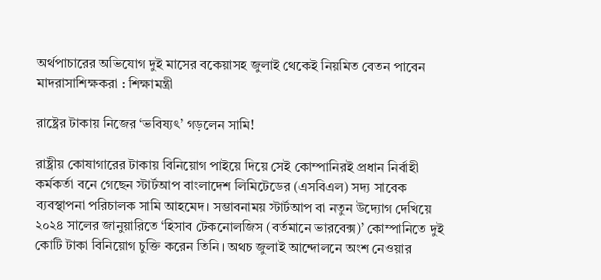অর্থপাচারের অভিযোগ দুই মাসের বকেয়াসহ জুলাই থেকেই নিয়মিত বেতন পাবেন মাদরাসাশিক্ষকরা : শিক্ষামন্ত্রী

রাষ্ট্রের টাকায় নিজের ‘ভবিষ্যৎ’ গড়লেন সামি!

রাষ্ট্রীয় কোষাগারের টাকায় বিনিয়োগ পাইয়ে দিয়ে সেই কোম্পানিরই প্রধান নির্বাহী কর্মকর্তা বনে গেছেন স্টার্টআপ বাংলাদেশ লিমিটেডের (এসবিএল) সদ্য সাবেক ব্যবস্থাপনা পরিচালক সামি আহমেদ। সম্ভাবনাময় স্টার্টআপ বা নতুন উদ্যোগ দেখিয়ে ২০২৪ সালের জানুয়ারিতে ‘হিসাব টেকনোলজিস (বর্তমানে ভারবেক্স)’ কোম্পানিতে দুই কোটি টাকা বিনিয়োগ চুক্তি করেন তিনি। অথচ জুলাই আন্দোলনে অংশ নেওয়ার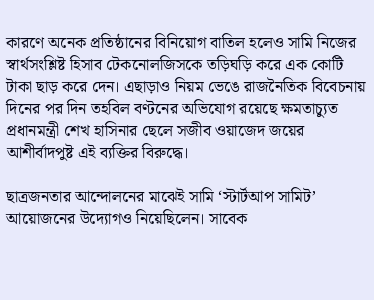কারণে অনেক প্রতিষ্ঠানের বিনিয়োগ বাতিল হলেও সামি নিজের স্বার্থসংশ্লিষ্ট হিসাব টেকনোলজিসকে তড়িঘড়ি করে এক কোটি টাকা ছাড় করে দেন। এছাড়াও নিয়ম ভেঙে রাজনৈতিক বিবেচনায় দিনের পর দিন তহবিল বণ্টনের অভিযোগ রয়েছে ক্ষমতাচ্যুত প্রধানমন্ত্রী শেখ হাসিনার ছেলে সজীব ওয়াজেদ জয়ের আশীর্বাদপুষ্ট এই ব্যক্তির বিরুদ্ধে।

ছাত্রজনতার আন্দোলনের মাঝেই সামি ‘স্টার্টআপ সামিট’ আয়োজনের উদ্যোগও নিয়েছিলেন। সাবেক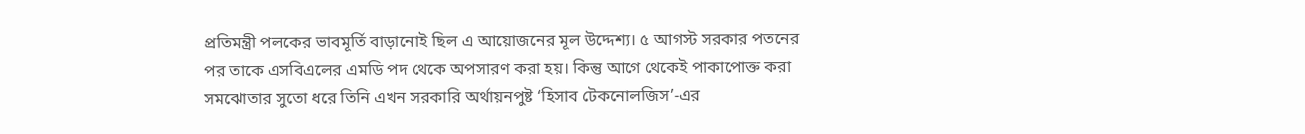প্রতিমন্ত্রী পলকের ভাবমূর্তি বাড়ানোই ছিল এ আয়োজনের মূল উদ্দেশ্য। ৫ আগস্ট সরকার পতনের পর তাকে এসবিএলের এমডি পদ থেকে অপসারণ করা হয়। কিন্তু আগে থেকেই পাকাপোক্ত করা সমঝোতার সুতো ধরে তিনি এখন সরকারি অর্থায়নপুষ্ট ‘হিসাব টেকনোলজিস’-এর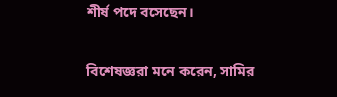শীর্ষ পদে বসেছেন।

বিশেষজ্ঞরা মনে করেন, সামির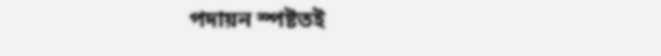পদায়ন স্পষ্টতই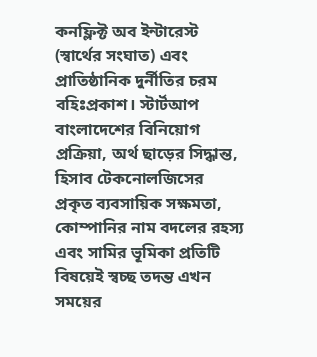কনফ্লিক্ট অব ইন্টারেস্ট (স্বার্থের সংঘাত) এবং প্রাতিষ্ঠানিক দুর্নীতির চরম বহিঃপ্রকাশ। স্টার্টআপ বাংলাদেশের বিনিয়োগ প্রক্রিয়া, অর্থ ছাড়ের সিদ্ধান্ত, হিসাব টেকনোলজিসের প্রকৃত ব্যবসায়িক সক্ষমতা, কোম্পানির নাম বদলের রহস্য এবং সামির ভূমিকা প্রতিটি বিষয়েই স্বচ্ছ তদন্ত এখন সময়ের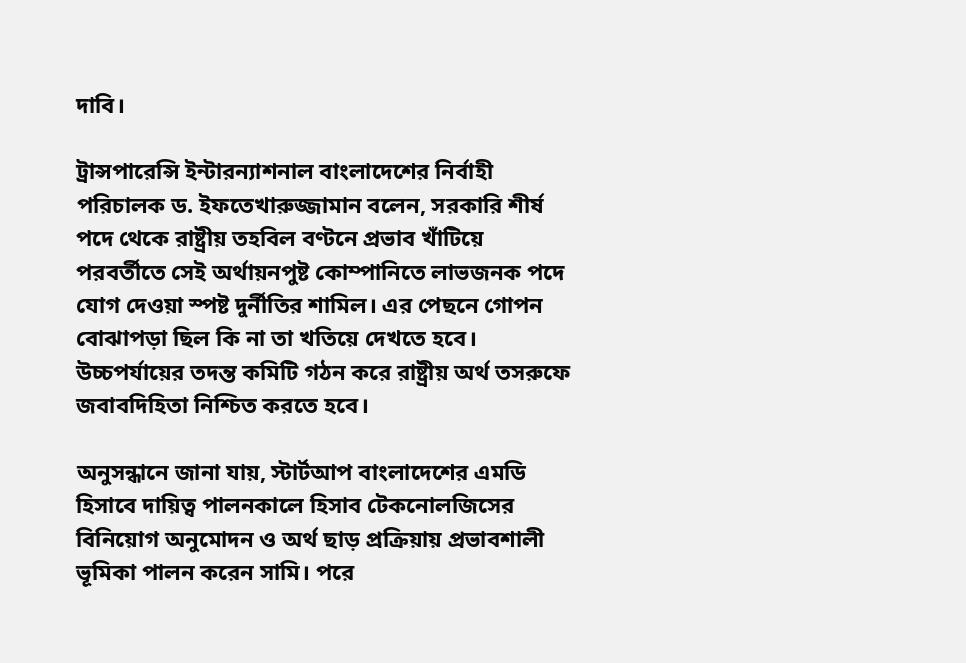দাবি।

ট্রান্সপারেন্সি ইন্টারন্যাশনাল বাংলাদেশের নির্বাহী পরিচালক ড. ইফতেখারুজ্জামান বলেন, সরকারি শীর্ষ পদে থেকে রাষ্ট্রীয় তহবিল বণ্টনে প্রভাব খাঁটিয়ে পরবর্তীতে সেই অর্থায়নপুষ্ট কোম্পানিতে লাভজনক পদে যোগ দেওয়া স্পষ্ট দুর্নীতির শামিল। এর পেছনে গোপন বোঝাপড়া ছিল কি না তা খতিয়ে দেখতে হবে। উচ্চপর্যায়ের তদন্ত কমিটি গঠন করে রাষ্ট্রীয় অর্থ তসরুফে জবাবদিহিতা নিশ্চিত করতে হবে।

অনুসন্ধানে জানা যায়, স্টার্টআপ বাংলাদেশের এমডি হিসাবে দায়িত্ব পালনকালে হিসাব টেকনোলজিসের বিনিয়োগ অনুমোদন ও অর্থ ছাড় প্রক্রিয়ায় প্রভাবশালী ভূমিকা পালন করেন সামি। পরে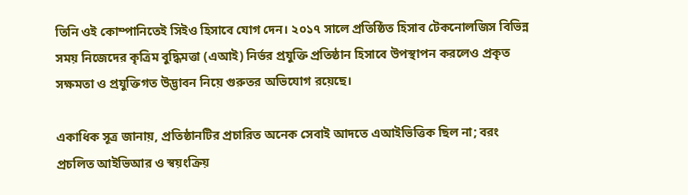তিনি ওই কোম্পানিতেই সিইও হিসাবে যোগ দেন। ২০১৭ সালে প্রতিষ্ঠিত হিসাব টেকনোলজিস বিভিন্ন সময় নিজেদের কৃত্রিম বুদ্ধিমত্তা (এআই) নির্ভর প্রযুক্তি প্রতিষ্ঠান হিসাবে উপস্থাপন করলেও প্রকৃত সক্ষমতা ও প্রযুক্তিগত উদ্ভাবন নিয়ে গুরুতর অভিযোগ রয়েছে।

একাধিক সূত্র জানায়, প্রতিষ্ঠানটির প্রচারিত অনেক সেবাই আদতে এআইভিত্তিক ছিল না; বরং প্রচলিত আইভিআর ও স্বয়ংক্রিয়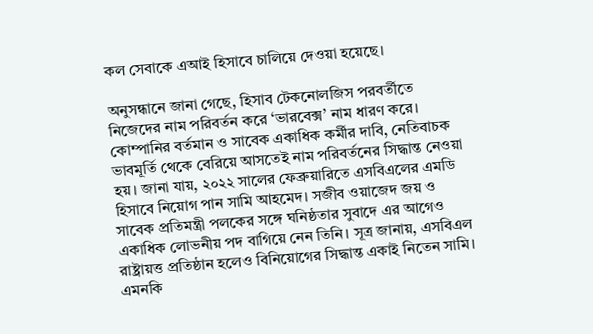কল সেবাকে এআই হিসাবে চালিয়ে দেওয়া হয়েছে।

অনুসন্ধানে জানা গেছে, হিসাব টেকনোলজিস পরবর্তীতে নিজেদের নাম পরিবর্তন করে ‘ভারবেক্স’ নাম ধারণ করে। কোম্পানির বর্তমান ও সাবেক একাধিক কর্মীর দাবি, নেতিবাচক ভাবমূর্তি থেকে বেরিয়ে আসতেই নাম পরিবর্তনের সিদ্ধান্ত নেওয়া হয়। জানা যায়, ২০২২ সালের ফেব্রুয়ারিতে এসবিএলের এমডি হিসাবে নিয়োগ পান সামি আহমেদ। সজীব ওয়াজেদ জয় ও সাবেক প্রতিমন্ত্রী পলকের সঙ্গে ঘনিষ্ঠতার সুবাদে এর আগেও একাধিক লোভনীয় পদ বাগিয়ে নেন তিনি। সূত্র জানায়, এসবিএল রাষ্ট্রায়ত্ত প্রতিষ্ঠান হলেও বিনিয়োগের সিদ্ধান্ত একাই নিতেন সামি। এমনকি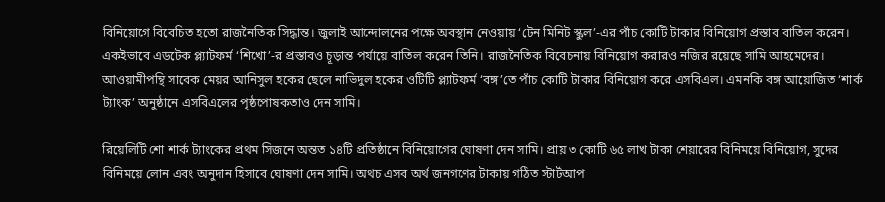বিনিয়োগে বিবেচিত হতো রাজনৈতিক সিদ্ধান্ত। জুলাই আন্দোলনের পক্ষে অবস্থান নেওয়ায় ‘টেন মিনিট স্কুল’-এর পাঁচ কোটি টাকার বিনিয়োগ প্রস্তাব বাতিল করেন। একইভাবে এডটেক প্ল্যাটফর্ম ‘শিখো’-র প্রস্তাবও চূড়ান্ত পর্যায়ে বাতিল করেন তিনি। রাজনৈতিক বিবেচনায় বিনিয়োগ করারও নজির রয়েছে সামি আহমেদের। আওয়ামীপন্থি সাবেক মেয়র আনিসুল হকের ছেলে নাভিদুল হকের ওটিটি প্ল্যাটফর্ম ‘বঙ্গ’তে পাঁচ কোটি টাকার বিনিয়োগ করে এসবিএল। এমনকি বঙ্গ আয়োজিত ‘শার্ক ট্যাংক’ অনুষ্ঠানে এসবিএলের পৃষ্ঠপোষকতাও দেন সামি।

রিয়েলিটি শো শার্ক ট্যাংকের প্রথম সিজনে অন্তত ১৪টি প্রতিষ্ঠানে বিনিয়োগের ঘোষণা দেন সামি। প্রায় ৩ কোটি ৬৫ লাখ টাকা শেয়ারের বিনিময়ে বিনিয়োগ, সুদের বিনিময়ে লোন এবং অনুদান হিসাবে ঘোষণা দেন সামি। অথচ এসব অর্থ জনগণের টাকায় গঠিত স্টার্টআপ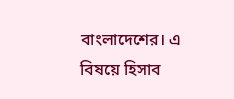বাংলাদেশের। এ বিষয়ে হিসাব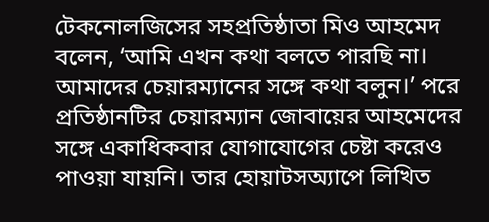টেকনোলজিসের সহপ্রতিষ্ঠাতা মিও আহমেদ বলেন, ‘আমি এখন কথা বলতে পারছি না। আমাদের চেয়ারম্যানের সঙ্গে কথা বলুন।’ পরে প্রতিষ্ঠানটির চেয়ারম্যান জোবায়ের আহমেদের সঙ্গে একাধিকবার যোগাযোগের চেষ্টা করেও পাওয়া যায়নি। তার হোয়াটসঅ্যাপে লিখিত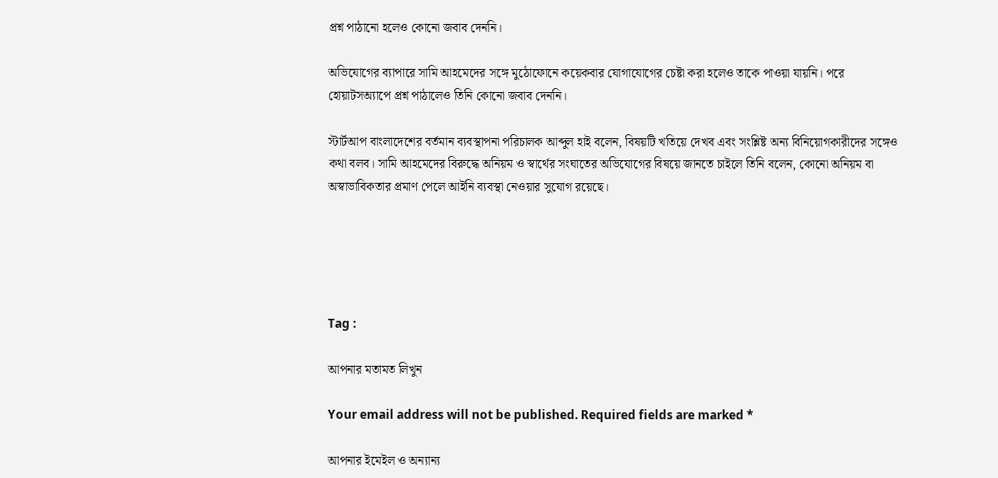প্রশ্ন পাঠানো হলেও কোনো জবাব দেননি।

অভিযোগের ব্যাপারে সামি আহমেদের সঙ্গে মুঠোফোনে কয়েকবার যোগাযোগের চেষ্টা করা হলেও তাকে পাওয়া যায়নি। পরে হোয়াটসঅ্যাপে প্রশ্ন পাঠালেও তিনি কোনো জবাব দেননি।

স্টার্টআপ বাংলাদেশের বর্তমান ব্যবস্থাপনা পরিচালক আব্দুল হাই বলেন, বিষয়টি খতিয়ে দেখব এবং সংশ্লিষ্ট অন্য বিনিয়োগকারীদের সঙ্গেও কথা বলব। সামি আহমেদের বিরুদ্ধে অনিয়ম ও স্বার্থের সংঘাতের অভিযোগের বিষয়ে জানতে চাইলে তিনি বলেন, কোনো অনিয়ম বা অস্বাভাবিকতার প্রমাণ পেলে আইনি ব্যবস্থা নেওয়ার সুযোগ রয়েছে।





Tag :

আপনার মতামত লিখুন

Your email address will not be published. Required fields are marked *

আপনার ইমেইল ও অন্যান্য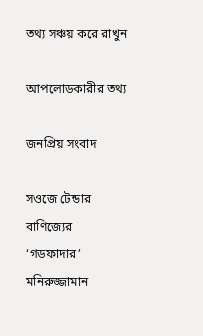তথ্য সঞ্চয় করে রাখুন

আপলোডকারীর তথ্য

জনপ্রিয় সংবাদ

সওজে টেন্ডার বাণিজ্যের ‘গডফাদার’ মনিরুজ্জামান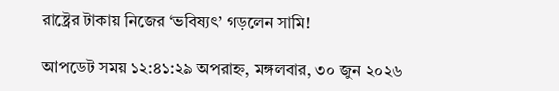রাষ্ট্রের টাকায় নিজের ‘ভবিষ্যৎ’ গড়লেন সামি!

আপডেট সময় ১২:৪১:২৯ অপরাহ্ন, মঙ্গলবার, ৩০ জুন ২০২৬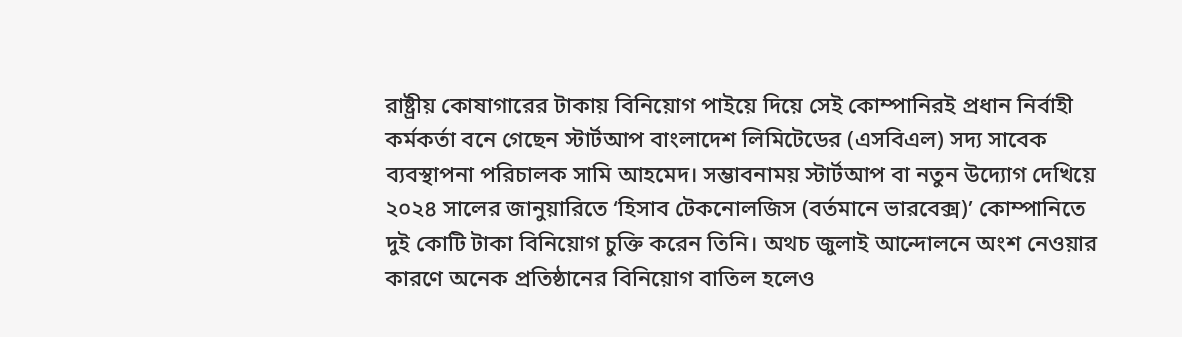রাষ্ট্রীয় কোষাগারের টাকায় বিনিয়োগ পাইয়ে দিয়ে সেই কোম্পানিরই প্রধান নির্বাহী কর্মকর্তা বনে গেছেন স্টার্টআপ বাংলাদেশ লিমিটেডের (এসবিএল) সদ্য সাবেক ব্যবস্থাপনা পরিচালক সামি আহমেদ। সম্ভাবনাময় স্টার্টআপ বা নতুন উদ্যোগ দেখিয়ে ২০২৪ সালের জানুয়ারিতে ‘হিসাব টেকনোলজিস (বর্তমানে ভারবেক্স)’ কোম্পানিতে দুই কোটি টাকা বিনিয়োগ চুক্তি করেন তিনি। অথচ জুলাই আন্দোলনে অংশ নেওয়ার কারণে অনেক প্রতিষ্ঠানের বিনিয়োগ বাতিল হলেও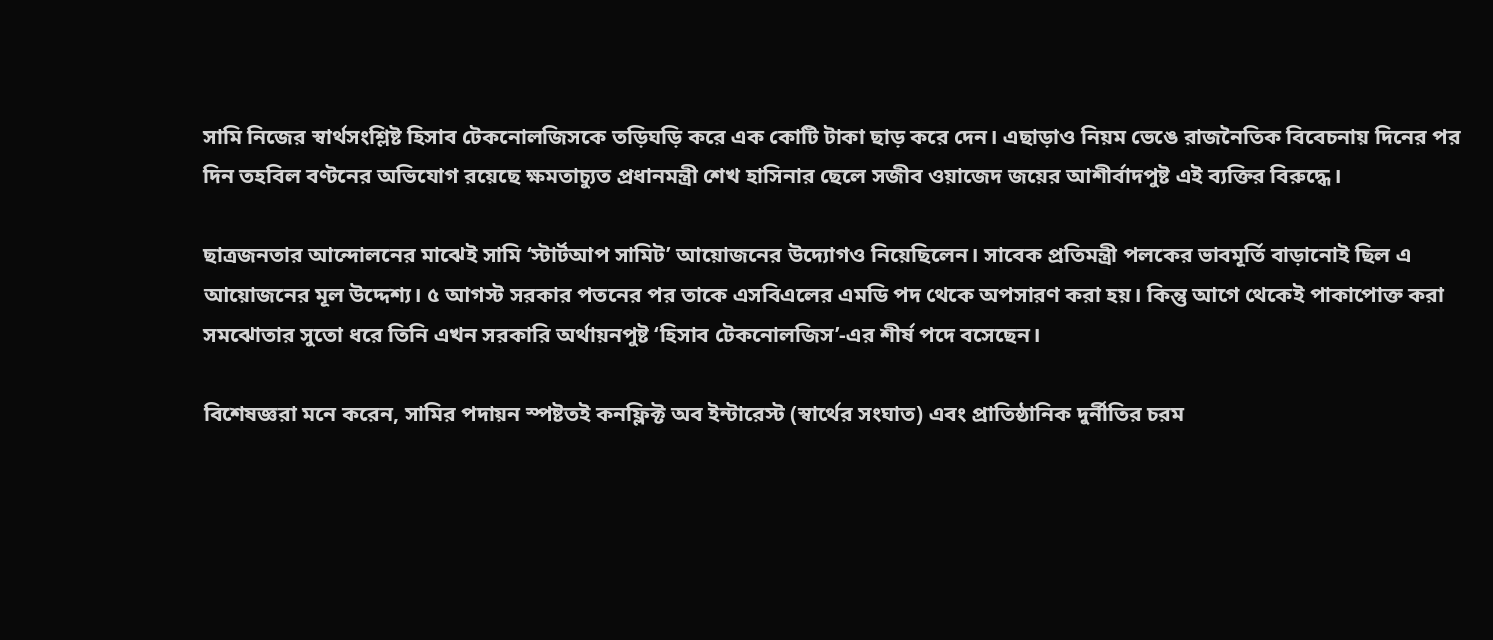সামি নিজের স্বার্থসংশ্লিষ্ট হিসাব টেকনোলজিসকে তড়িঘড়ি করে এক কোটি টাকা ছাড় করে দেন। এছাড়াও নিয়ম ভেঙে রাজনৈতিক বিবেচনায় দিনের পর দিন তহবিল বণ্টনের অভিযোগ রয়েছে ক্ষমতাচ্যুত প্রধানমন্ত্রী শেখ হাসিনার ছেলে সজীব ওয়াজেদ জয়ের আশীর্বাদপুষ্ট এই ব্যক্তির বিরুদ্ধে।

ছাত্রজনতার আন্দোলনের মাঝেই সামি ‘স্টার্টআপ সামিট’ আয়োজনের উদ্যোগও নিয়েছিলেন। সাবেক প্রতিমন্ত্রী পলকের ভাবমূর্তি বাড়ানোই ছিল এ আয়োজনের মূল উদ্দেশ্য। ৫ আগস্ট সরকার পতনের পর তাকে এসবিএলের এমডি পদ থেকে অপসারণ করা হয়। কিন্তু আগে থেকেই পাকাপোক্ত করা সমঝোতার সুতো ধরে তিনি এখন সরকারি অর্থায়নপুষ্ট ‘হিসাব টেকনোলজিস’-এর শীর্ষ পদে বসেছেন।

বিশেষজ্ঞরা মনে করেন, সামির পদায়ন স্পষ্টতই কনফ্লিক্ট অব ইন্টারেস্ট (স্বার্থের সংঘাত) এবং প্রাতিষ্ঠানিক দুর্নীতির চরম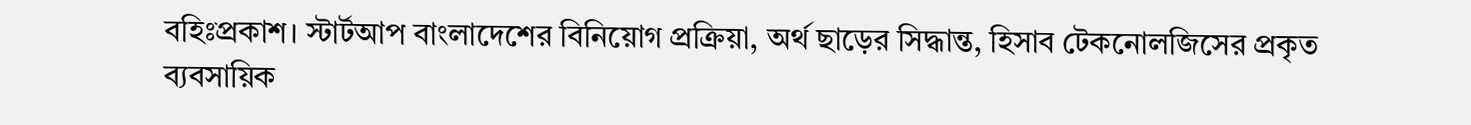বহিঃপ্রকাশ। স্টার্টআপ বাংলাদেশের বিনিয়োগ প্রক্রিয়া, অর্থ ছাড়ের সিদ্ধান্ত, হিসাব টেকনোলজিসের প্রকৃত ব্যবসায়িক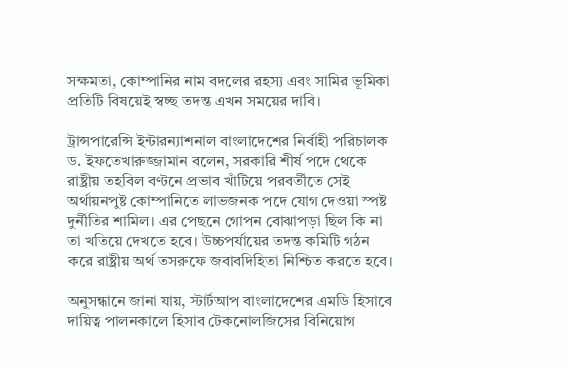সক্ষমতা, কোম্পানির নাম বদলের রহস্য এবং সামির ভূমিকা প্রতিটি বিষয়েই স্বচ্ছ তদন্ত এখন সময়ের দাবি।

ট্রান্সপারেন্সি ইন্টারন্যাশনাল বাংলাদেশের নির্বাহী পরিচালক ড. ইফতেখারুজ্জামান বলেন, সরকারি শীর্ষ পদে থেকে রাষ্ট্রীয় তহবিল বণ্টনে প্রভাব খাঁটিয়ে পরবর্তীতে সেই অর্থায়নপুষ্ট কোম্পানিতে লাভজনক পদে যোগ দেওয়া স্পষ্ট দুর্নীতির শামিল। এর পেছনে গোপন বোঝাপড়া ছিল কি না তা খতিয়ে দেখতে হবে। উচ্চপর্যায়ের তদন্ত কমিটি গঠন করে রাষ্ট্রীয় অর্থ তসরুফে জবাবদিহিতা নিশ্চিত করতে হবে।

অনুসন্ধানে জানা যায়, স্টার্টআপ বাংলাদেশের এমডি হিসাবে দায়িত্ব পালনকালে হিসাব টেকনোলজিসের বিনিয়োগ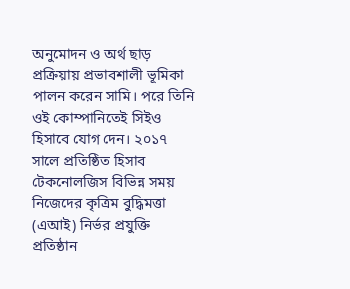অনুমোদন ও অর্থ ছাড় প্রক্রিয়ায় প্রভাবশালী ভূমিকা পালন করেন সামি। পরে তিনি ওই কোম্পানিতেই সিইও হিসাবে যোগ দেন। ২০১৭ সালে প্রতিষ্ঠিত হিসাব টেকনোলজিস বিভিন্ন সময় নিজেদের কৃত্রিম বুদ্ধিমত্তা (এআই) নির্ভর প্রযুক্তি প্রতিষ্ঠান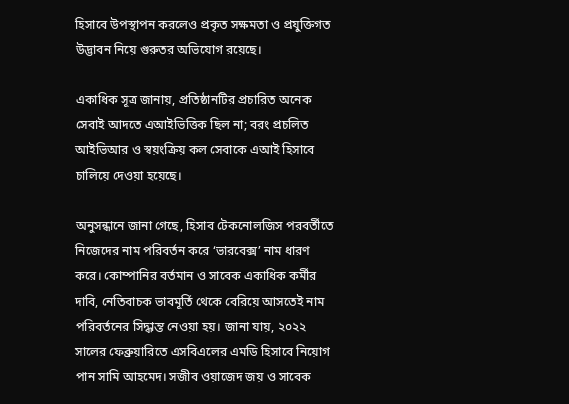হিসাবে উপস্থাপন করলেও প্রকৃত সক্ষমতা ও প্রযুক্তিগত উদ্ভাবন নিয়ে গুরুতর অভিযোগ রয়েছে।

একাধিক সূত্র জানায়, প্রতিষ্ঠানটির প্রচারিত অনেক সেবাই আদতে এআইভিত্তিক ছিল না; বরং প্রচলিত আইভিআর ও স্বয়ংক্রিয় কল সেবাকে এআই হিসাবে চালিয়ে দেওয়া হয়েছে।

অনুসন্ধানে জানা গেছে, হিসাব টেকনোলজিস পরবর্তীতে নিজেদের নাম পরিবর্তন করে ‘ভারবেক্স’ নাম ধারণ করে। কোম্পানির বর্তমান ও সাবেক একাধিক কর্মীর দাবি, নেতিবাচক ভাবমূর্তি থেকে বেরিয়ে আসতেই নাম পরিবর্তনের সিদ্ধান্ত নেওয়া হয়। জানা যায়, ২০২২ সালের ফেব্রুয়ারিতে এসবিএলের এমডি হিসাবে নিয়োগ পান সামি আহমেদ। সজীব ওয়াজেদ জয় ও সাবেক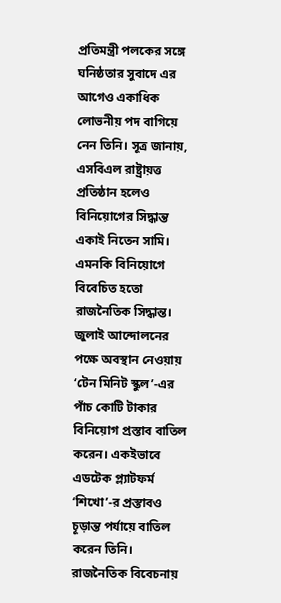প্রতিমন্ত্রী পলকের সঙ্গে ঘনিষ্ঠতার সুবাদে এর আগেও একাধিক লোভনীয় পদ বাগিয়ে নেন তিনি। সূত্র জানায়, এসবিএল রাষ্ট্রায়ত্ত প্রতিষ্ঠান হলেও বিনিয়োগের সিদ্ধান্ত একাই নিতেন সামি। এমনকি বিনিয়োগে বিবেচিত হতো রাজনৈতিক সিদ্ধান্ত। জুলাই আন্দোলনের পক্ষে অবস্থান নেওয়ায় ‘টেন মিনিট স্কুল’-এর পাঁচ কোটি টাকার বিনিয়োগ প্রস্তাব বাতিল করেন। একইভাবে এডটেক প্ল্যাটফর্ম ‘শিখো’-র প্রস্তাবও চূড়ান্ত পর্যায়ে বাতিল করেন তিনি। রাজনৈতিক বিবেচনায়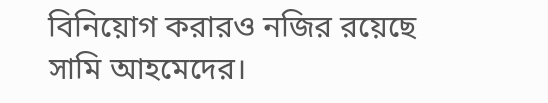বিনিয়োগ করারও নজির রয়েছে সামি আহমেদের।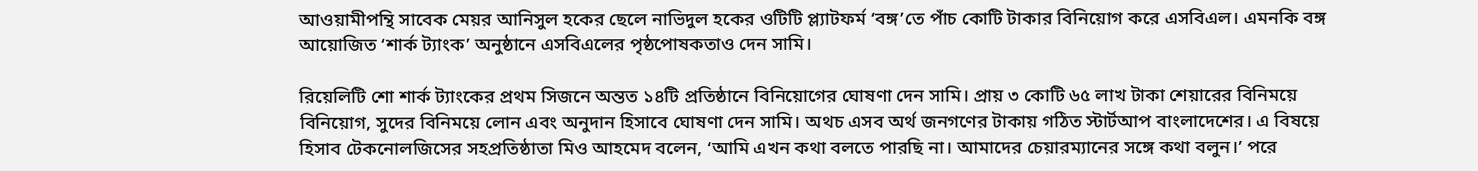আওয়ামীপন্থি সাবেক মেয়র আনিসুল হকের ছেলে নাভিদুল হকের ওটিটি প্ল্যাটফর্ম ‘বঙ্গ’তে পাঁচ কোটি টাকার বিনিয়োগ করে এসবিএল। এমনকি বঙ্গ আয়োজিত ‘শার্ক ট্যাংক’ অনুষ্ঠানে এসবিএলের পৃষ্ঠপোষকতাও দেন সামি।

রিয়েলিটি শো শার্ক ট্যাংকের প্রথম সিজনে অন্তত ১৪টি প্রতিষ্ঠানে বিনিয়োগের ঘোষণা দেন সামি। প্রায় ৩ কোটি ৬৫ লাখ টাকা শেয়ারের বিনিময়ে বিনিয়োগ, সুদের বিনিময়ে লোন এবং অনুদান হিসাবে ঘোষণা দেন সামি। অথচ এসব অর্থ জনগণের টাকায় গঠিত স্টার্টআপ বাংলাদেশের। এ বিষয়ে হিসাব টেকনোলজিসের সহপ্রতিষ্ঠাতা মিও আহমেদ বলেন, ‘আমি এখন কথা বলতে পারছি না। আমাদের চেয়ারম্যানের সঙ্গে কথা বলুন।’ পরে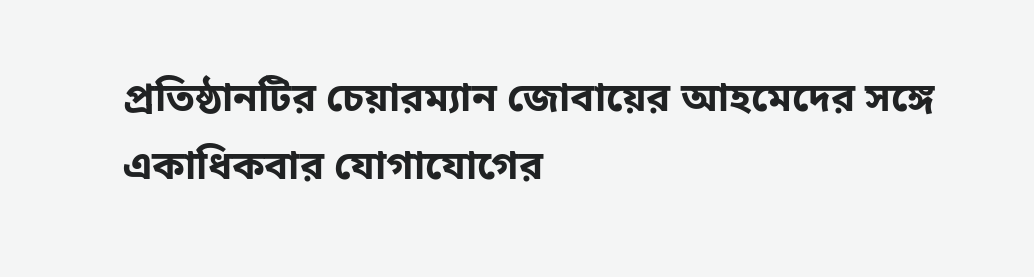প্রতিষ্ঠানটির চেয়ারম্যান জোবায়ের আহমেদের সঙ্গে একাধিকবার যোগাযোগের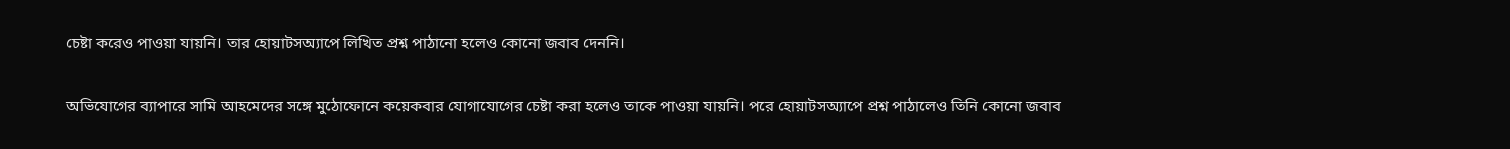চেষ্টা করেও পাওয়া যায়নি। তার হোয়াটসঅ্যাপে লিখিত প্রশ্ন পাঠানো হলেও কোনো জবাব দেননি।

অভিযোগের ব্যাপারে সামি আহমেদের সঙ্গে মুঠোফোনে কয়েকবার যোগাযোগের চেষ্টা করা হলেও তাকে পাওয়া যায়নি। পরে হোয়াটসঅ্যাপে প্রশ্ন পাঠালেও তিনি কোনো জবাব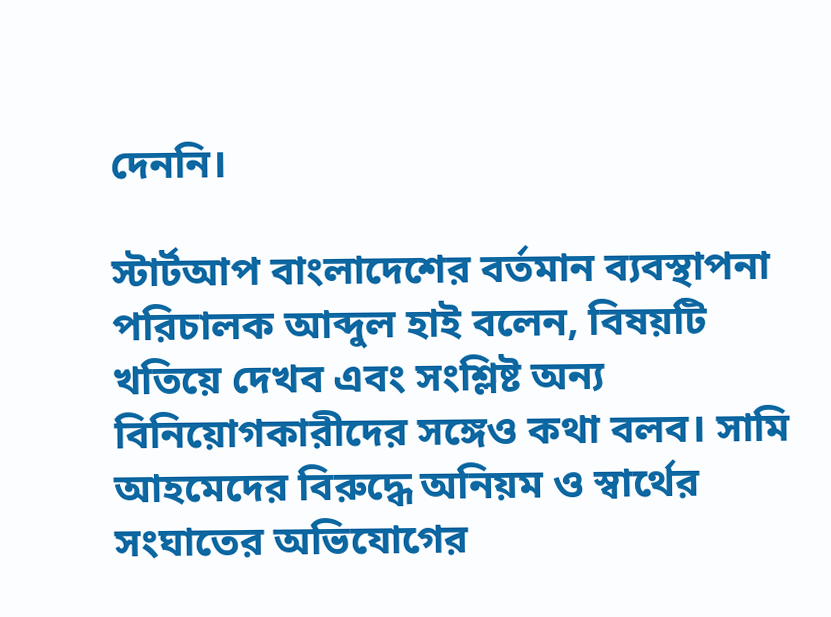দেননি।

স্টার্টআপ বাংলাদেশের বর্তমান ব্যবস্থাপনা পরিচালক আব্দুল হাই বলেন, বিষয়টি খতিয়ে দেখব এবং সংশ্লিষ্ট অন্য বিনিয়োগকারীদের সঙ্গেও কথা বলব। সামি আহমেদের বিরুদ্ধে অনিয়ম ও স্বার্থের সংঘাতের অভিযোগের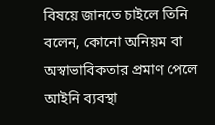বিষয়ে জানতে চাইলে তিনি বলেন, কোনো অনিয়ম বা অস্বাভাবিকতার প্রমাণ পেলে আইনি ব্যবস্থা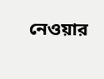নেওয়ার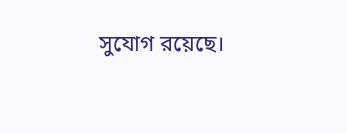সুযোগ রয়েছে।